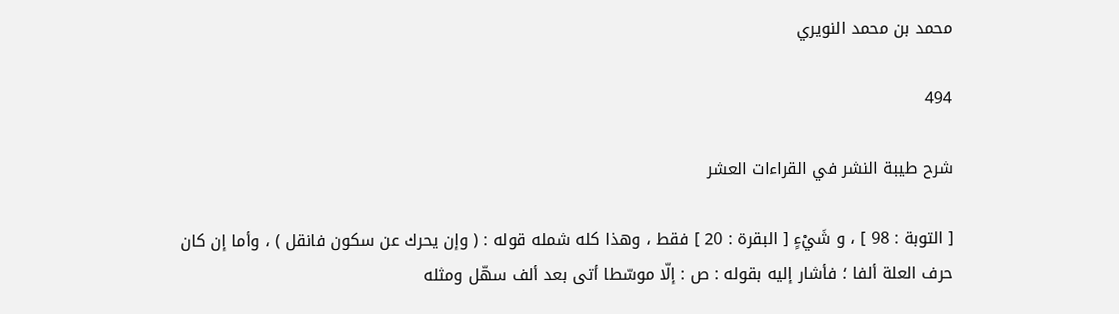محمد بن محمد النويري

494

شرح طيبة النشر في القراءات العشر

[ التوبة : 98 ] ، و شَيْءٍ [ البقرة : 20 ] فقط ، وهذا كله شمله قوله : ( وإن يحرك عن سكون فانقل ) ، وأما إن كان حرف العلة ألفا ؛ فأشار إليه بقوله : ص : إلّا موسّطا أتى بعد ألف سهّل ومثله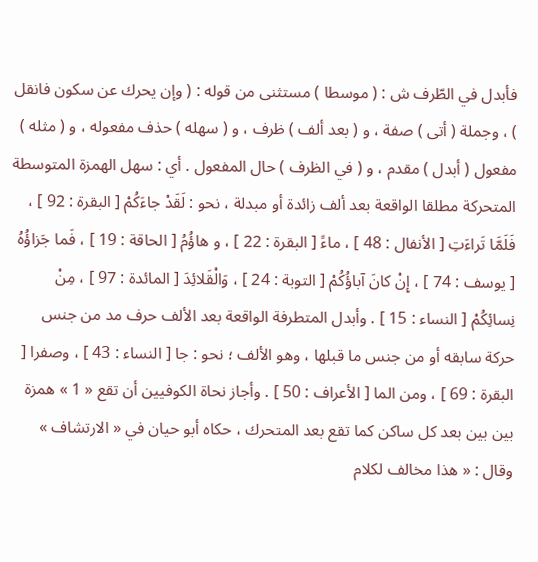فأبدل في الطّرف ش : ( موسطا ) مستثنى من قوله : ( وإن يحرك عن سكون فانقل ) ، وجملة ( أتى ) صفة ، و ( بعد ألف ) ظرف ، و ( سهله ) حذف مفعوله ، و ( مثله ) مفعول ( أبدل ) مقدم ، و ( في الظرف ) حال المفعول . أي : سهل الهمزة المتوسطة المتحركة مطلقا الواقعة بعد ألف زائدة أو مبدلة ، نحو : لَقَدْ جاءَكُمْ [ البقرة : 92 ] ، فَلَمَّا تَراءَتِ [ الأنفال : 48 ] ، ماءً [ البقرة : 22 ] ، و هاؤُمُ [ الحاقة : 19 ] ، فَما جَزاؤُهُ [ يوسف : 74 ] ، إِنْ كانَ آباؤُكُمْ [ التوبة : 24 ] ، وَالْقَلائِدَ [ المائدة : 97 ] ، مِنْ نِسائِكُمْ [ النساء : 15 ] . وأبدل المتطرفة الواقعة بعد الألف حرف مد من جنس حركة سابقه أو من جنس ما قبلها ، وهو الألف ؛ نحو : جا [ النساء : 43 ] ، وصفرا [ البقرة : 69 ] ، ومن الما [ الأعراف : 50 ] . وأجاز نحاة الكوفيين أن تقع « 1 » همزة بين بين بعد كل ساكن كما تقع بعد المتحرك ، حكاه أبو حيان في « الارتشاف » وقال : « هذا مخالف لكلام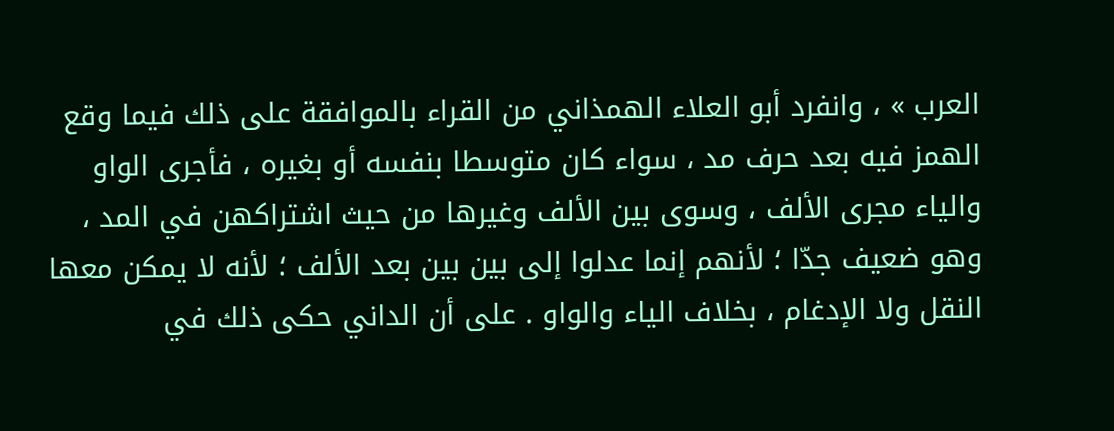العرب » ، وانفرد أبو العلاء الهمذاني من القراء بالموافقة على ذلك فيما وقع الهمز فيه بعد حرف مد ، سواء كان متوسطا بنفسه أو بغيره ، فأجرى الواو والياء مجرى الألف ، وسوى بين الألف وغيرها من حيث اشتراكهن في المد ، وهو ضعيف جدّا ؛ لأنهم إنما عدلوا إلى بين بين بعد الألف ؛ لأنه لا يمكن معها النقل ولا الإدغام ، بخلاف الياء والواو . على أن الداني حكى ذلك في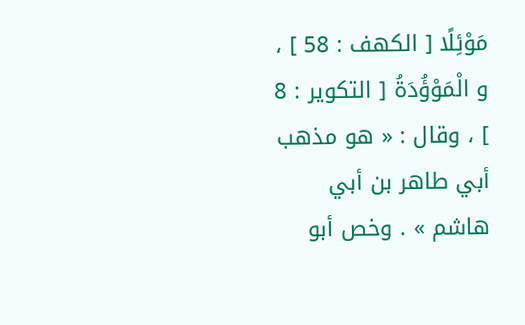مَوْئِلًا [ الكهف : 58 ] ، و الْمَوْؤُدَةُ [ التكوير : 8 ] ، وقال : « هو مذهب أبي طاهر بن أبي هاشم » . وخص أبو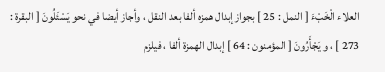العلاء الْخَبْءَ [ النمل : 25 ] بجواز إبدال همزه ألفا بعد النقل ، وأجاز أيضا في نحو يَسْئَلُونَ [ البقرة : 273 ] ، و يَجْأَرُونَ [ المؤمنون : 64 ] إبدال الهمزة ألفا ، فيلزم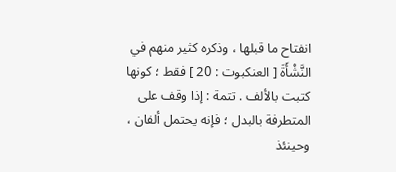انفتاح ما قبلها ، وذكره كثير منهم في النَّشْأَةَ [ العنكبوت : 20 ] فقط ؛ كونها كتبت بالألف . تتمة : إذا وقف على المتطرفة بالبدل ؛ فإنه يحتمل ألفان ، وحينئذ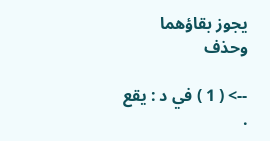يجوز بقاؤهما وحذف

--> ( 1 ) في د : يقع .